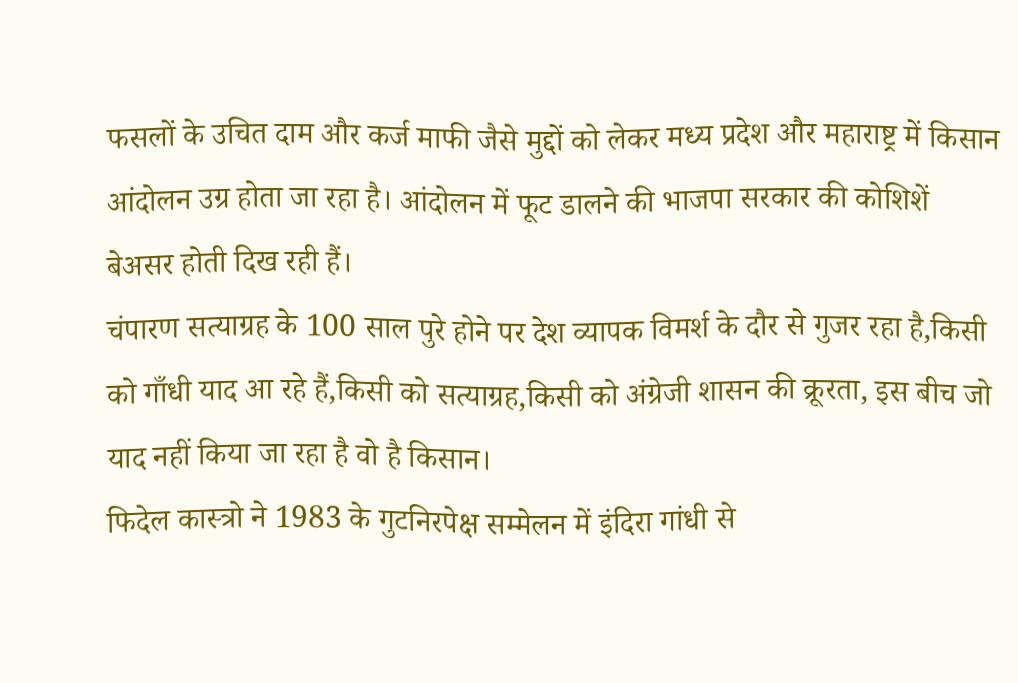फसलों के उचित दाम और कर्ज माफी जैसे मुद्दों को लेकर मध्य प्रदेश और महाराष्ट्र में किसान आंदोलन उग्र होता जा रहा है। आंदोलन में फूट डालने की भाजपा सरकार की कोशिशें बेअसर होती दिख रही हैं।
चंपारण सत्याग्रह के 100 साल पुरे होने पर देश व्यापक विमर्श के दौर से गुजर रहा है,किसी को गाँधी याद आ रहे हैं,किसी को सत्याग्रह,किसी को अंग्रेजी शासन की क्रूरता, इस बीच जो याद नहीं किया जा रहा है वो है किसान।
फिदेल कास्त्रो ने 1983 के गुटनिरपेक्ष सम्मेलन में इंदिरा गांधी से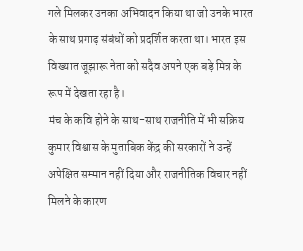गले मिलकर उनका अभिवादन किया था जो उनके भारत के साथ प्रगाढ़ संबंधों को प्रदर्शित करता था। भारत इस विख्यात जूझारू नेता को सदैव अपने एक बड़े मित्र के रूप में देखता रहा है।
मंच के कवि होने के साथ-साथ राजनीति में भी सक्रिय कुमार विश्वास के मुताबिक केंद्र की सरकारों ने उन्हें अपेक्षित सम्मान नहीं दिया और राजनीतिक विचार नहीं मिलने के कारण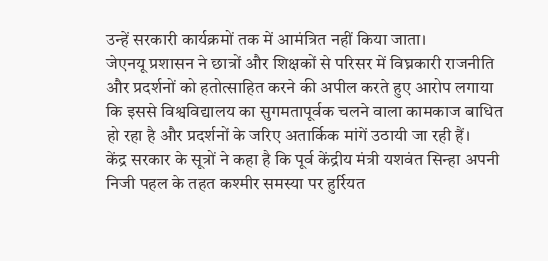उन्हें सरकारी कार्यक्रमों तक में आमंत्रित नहीं किया जाता।
जेएनयू प्रशासन ने छात्रों और शिक्षकों से परिसर में विघ्नकारी राजनीति और प्रदर्शनों को हतोत्साहित करने की अपील करते हुए आरोप लगाया कि इससे विश्वविद्यालय का सुगमतापूर्वक चलने वाला कामकाज बाधित हो रहा है और प्रदर्शनों के जरिए अतार्किक मांगें उठायी जा रही हैं।
केंद्र सरकार के सूत्रों ने कहा है कि पूर्व केंद्रीय मंत्री यशवंत सिन्हा अपनी निजी पहल के तहत कश्मीर समस्या पर हुर्रियत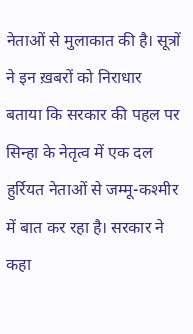नेताओं से मुलाकात की है। सूत्रों ने इन ख़बरों को निराधार बताया कि सरकार की पहल पर सिन्हा के नेतृत्व में एक दल हुर्रियत नेताओं से जम्मू-कश्मीर में बात कर रहा है। सरकार ने कहा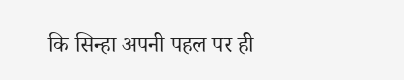कि सिन्हा अपनी पहल पर ही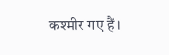कश्मीर गए हैं।